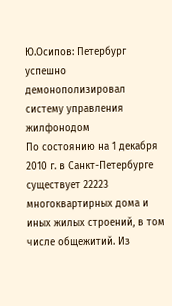Ю.Осипов: Петербург успешно демонополизировал систему управления жилфонодом
По состоянию на 1 декабря 2010 г. в Санкт-Петербурге существует 22223 многоквартирных дома и иных жилых строений, в том числе общежитий. Из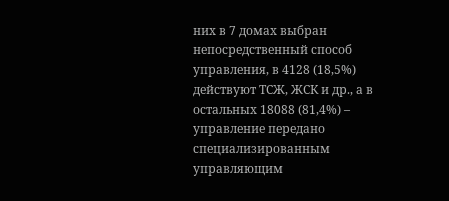них в 7 домах выбран непосредственный способ управления, в 4128 (18,5%) действуют ТСЖ, ЖСК и др., а в остальных 18088 (81,4%) – управление передано специализированным управляющим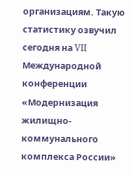организациям. Такую статистику озвучил сегодня на VII Международной конференции «Модернизация жилищно-коммунального комплекса России»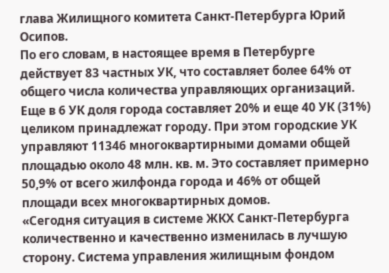глава Жилищного комитета Санкт-Петербурга Юрий Осипов.
По его словам, в настоящее время в Петербурге действует 83 частных УК, что составляет более 64% от общего числа количества управляющих организаций. Еще в 6 УК доля города составляет 20% и еще 40 УК (31%) целиком принадлежат городу. При этом городские УК управляют 11346 многоквартирными домами общей площадью около 48 млн. кв. м. Это составляет примерно 50,9% от всего жилфонда города и 46% от общей площади всех многоквартирных домов.
«Сегодня ситуация в системе ЖКХ Санкт-Петербурга количественно и качественно изменилась в лучшую сторону. Система управления жилищным фондом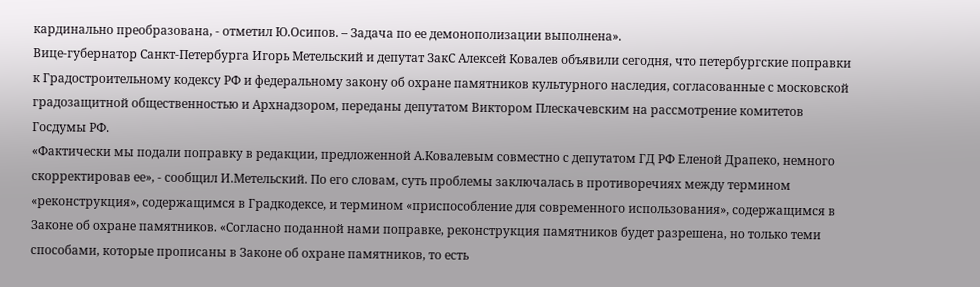кардинально преобразована, - отметил Ю.Осипов. – Задача по ее демонополизации выполнена».
Вице-губернатор Санкт-Петербурга Игорь Метельский и депутат ЗакС Алексей Ковалев объявили сегодня, что петербургские поправки к Градостроительному кодексу РФ и федеральному закону об охране памятников культурного наследия, согласованные с московской градозащитной общественностью и Архнадзором, переданы депутатом Виктором Плескачевским на рассмотрение комитетов Госдумы РФ.
«Фактически мы подали поправку в редакции, предложенной А.Ковалевым совместно с депутатом ГД РФ Еленой Драпеко, немного скорректировав ее», - сообщил И.Метельский. По его словам, суть проблемы заключалась в противоречиях между термином «реконструкция», содержащимся в Градкодексе, и термином «приспособление для современного использования», содержащимся в Законе об охране памятников. «Согласно поданной нами поправке, реконструкция памятников будет разрешена, но только теми способами, которые прописаны в Законе об охране памятников, то есть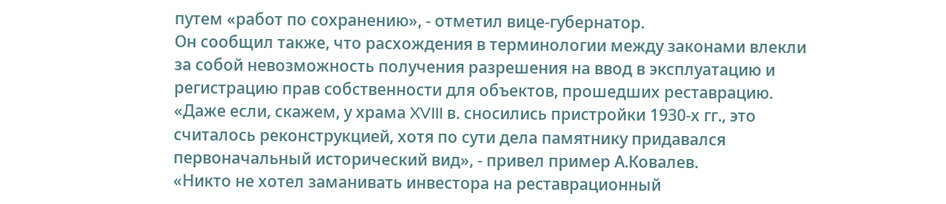путем «работ по сохранению», - отметил вице-губернатор.
Он сообщил также, что расхождения в терминологии между законами влекли за собой невозможность получения разрешения на ввод в эксплуатацию и регистрацию прав собственности для объектов, прошедших реставрацию. «Даже если, скажем, у храма XVIII в. сносились пристройки 1930-х гг., это считалось реконструкцией, хотя по сути дела памятнику придавался первоначальный исторический вид», - привел пример А.Ковалев.
«Никто не хотел заманивать инвестора на реставрационный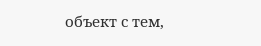объект с тем,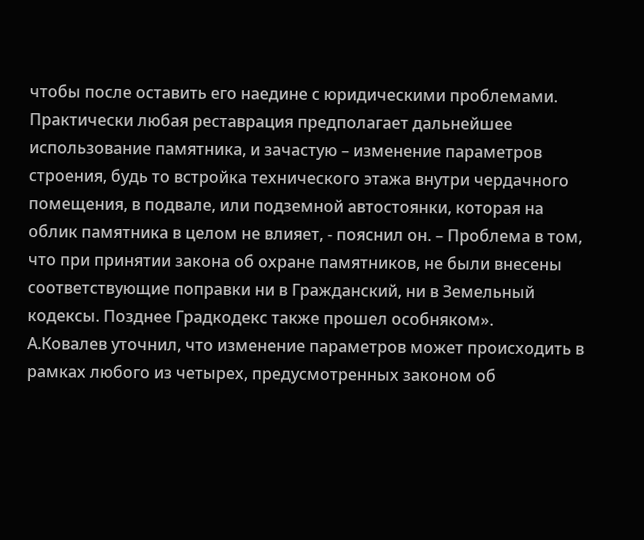чтобы после оставить его наедине с юридическими проблемами. Практически любая реставрация предполагает дальнейшее использование памятника, и зачастую – изменение параметров строения, будь то встройка технического этажа внутри чердачного помещения, в подвале, или подземной автостоянки, которая на облик памятника в целом не влияет, - пояснил он. – Проблема в том, что при принятии закона об охране памятников, не были внесены соответствующие поправки ни в Гражданский, ни в Земельный кодексы. Позднее Градкодекс также прошел особняком».
А.Ковалев уточнил, что изменение параметров может происходить в рамках любого из четырех, предусмотренных законом об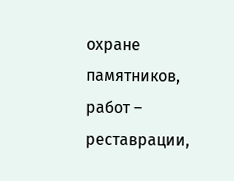охране памятников, работ – реставрации,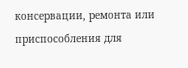консервации, ремонта или приспособления для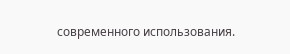современного использования.